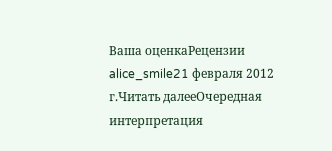Ваша оценкаРецензии
alice_smile21 февраля 2012 г.Читать далееОчередная интерпретация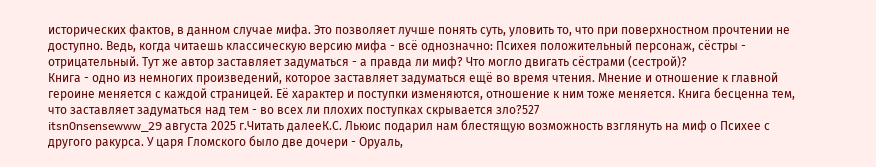исторических фактов, в данном случае мифа. Это позволяет лучше понять суть, уловить то, что при поверхностном прочтении не доступно. Ведь, когда читаешь классическую версию мифа - всё однозначно: Психея положительный персонаж, сёстры - отрицательный. Тут же автор заставляет задуматься - а правда ли миф? Что могло двигать сёстрами (сестрой)?
Книга - одно из немногих произведений, которое заставляет задуматься ещё во время чтения. Мнение и отношение к главной героине меняется с каждой страницей. Её характер и поступки изменяются, отношение к ним тоже меняется. Книга бесценна тем, что заставляет задуматься над тем - во всех ли плохих поступках скрывается зло?527
itsn0nsensewww_29 августа 2025 г.Читать далееК.С. Льюис подарил нам блестящую возможность взглянуть на миф о Психее с другого ракурса. У царя Гломского было две дочери - Оруаль,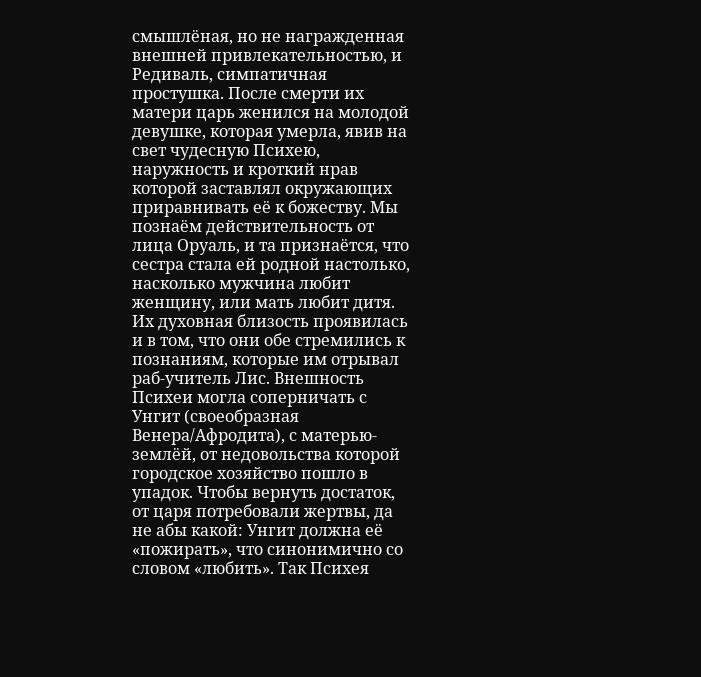смышлёная, но не награжденная внешней привлекательностью, и Редиваль, симпатичная простушка. После смерти их матери царь женился на молодой девушке, которая умерла, явив на свет чудесную Психею, наружность и кроткий нрав которой заставлял окружающих приравнивать её к божеству. Мы познаём действительность от лица Оруаль, и та признаётся, что сестра стала ей родной настолько, насколько мужчина любит женщину, или мать любит дитя. Их духовная близость проявилась и в том, что они обе стремились к познаниям, которые им отрывал раб-учитель Лис. Внешность Психеи могла соперничать с Унгит (своеобразная Венера/Афродита), с матерью-землёй, от недовольства которой городское хозяйство пошло в упадок. Чтобы вернуть достаток, от царя потребовали жертвы, да не абы какой: Унгит должна её «пожирать», что синонимично со словом «любить». Так Психея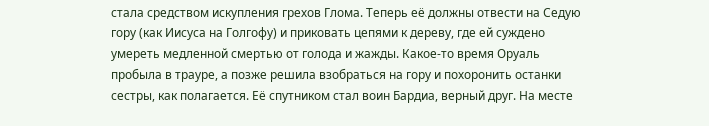стала средством искупления грехов Глома. Теперь её должны отвести на Седую гору (как Иисуса на Голгофу) и приковать цепями к дереву, где ей суждено умереть медленной смертью от голода и жажды. Какое-то время Оруаль пробыла в трауре, а позже решила взобраться на гору и похоронить останки сестры, как полагается. Её спутником стал воин Бардиа, верный друг. На месте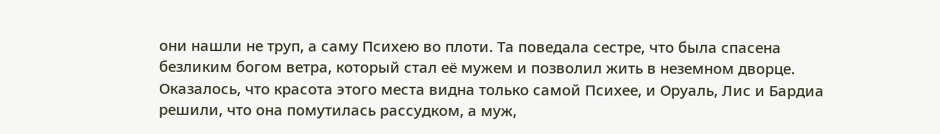они нашли не труп, а саму Психею во плоти. Та поведала сестре, что была спасена безликим богом ветра, который стал её мужем и позволил жить в неземном дворце. Оказалось, что красота этого места видна только самой Психее, и Оруаль, Лис и Бардиа решили, что она помутилась рассудком, а муж,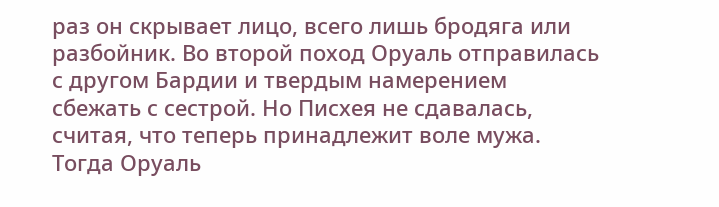раз он скрывает лицо, всего лишь бродяга или разбойник. Во второй поход Оруаль отправилась с другом Бардии и твердым намерением сбежать с сестрой. Но Писхея не сдавалась, считая, что теперь принадлежит воле мужа. Тогда Оруаль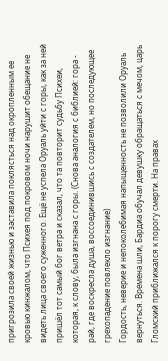пригрозила своей жизнью и заставила поклясться над окропленным ее кровью кинжалом, что Психея под покровом ночи нарушит обещание не видеть лица своего суженного. Ещё не успела Оруаль уйти с горы, как за ней пришёл тот самый бог ветра и сказал, что та повторит судьбу Психеи, которая, к слову, была изгнана с горы. (Снова аналогия с библией: гора - рай, где воскресла душа, воссоединившись с создателем, но последующее грехопадение повлекло изгнание)
Гордость, неверие и непоколебимая напыщенность не позволили Оруаль вернуться. Времена шли, Бардиа обучал девушку обращаться с мечом, царь Гломский приближался к порогу смерти. На правах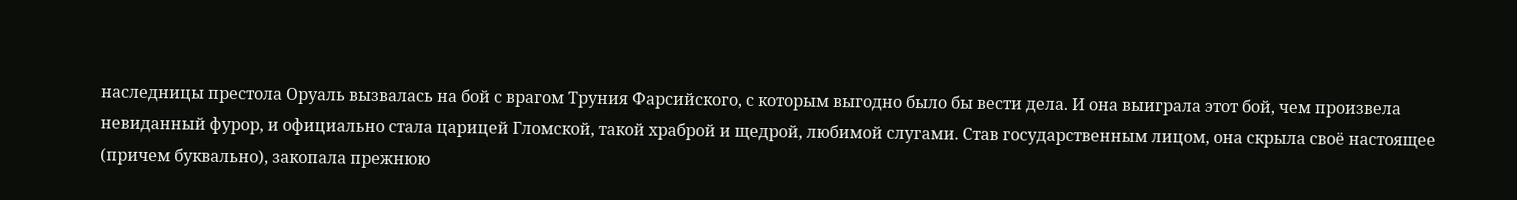наследницы престола Оруаль вызвалась на бой с врагом Труния Фарсийского, с которым выгодно было бы вести дела. И она выиграла этот бой, чем произвела невиданный фурор, и официально стала царицей Гломской, такой храброй и щедрой, любимой слугами. Став государственным лицом, она скрыла своё настоящее (причем буквально), закопала прежнюю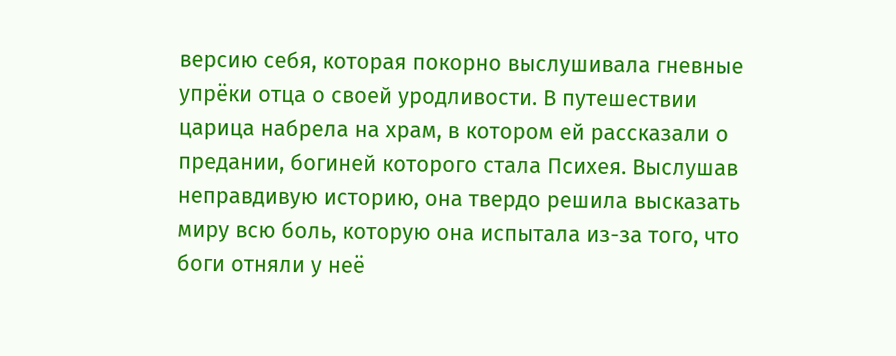версию себя, которая покорно выслушивала гневные упрёки отца о своей уродливости. В путешествии царица набрела на храм, в котором ей рассказали о предании, богиней которого стала Психея. Выслушав неправдивую историю, она твердо решила высказать миру всю боль, которую она испытала из-за того, что боги отняли у неё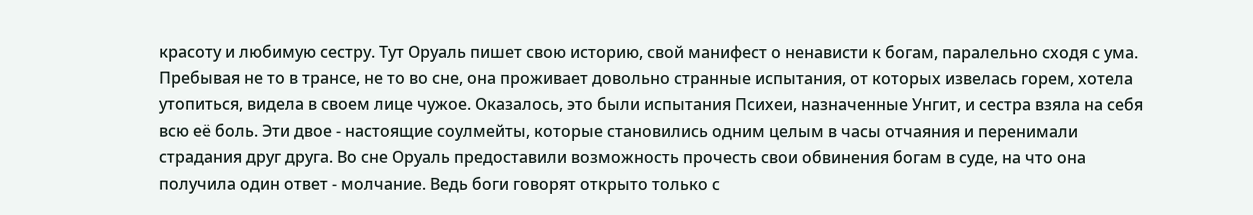красоту и любимую сестру. Тут Оруаль пишет свою историю, свой манифест о ненависти к богам, паралельно сходя с ума. Пребывая не то в трансе, не то во сне, она проживает довольно странные испытания, от которых извелась горем, хотела утопиться, видела в своем лице чужое. Оказалось, это были испытания Психеи, назначенные Унгит, и сестра взяла на себя всю её боль. Эти двое - настоящие соулмейты, которые становились одним целым в часы отчаяния и перенимали страдания друг друга. Во сне Оруаль предоставили возможность прочесть свои обвинения богам в суде, на что она получила один ответ - молчание. Ведь боги говорят открыто только с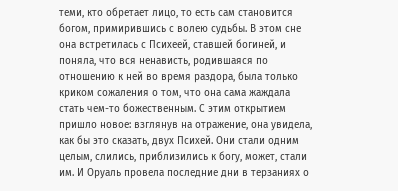теми, кто обретает лицо, то есть сам становится богом, примирившись с волею судьбы. В этом сне она встретилась с Психеей, ставшей богиней, и поняла, что вся ненависть, родившаяся по отношению к ней во время раздора, была только криком сожаления о том, что она сама жаждала стать чем-то божественным. С этим открытием пришло новое: взглянув на отражение, она увидела, как бы это сказать, двух Психей. Они стали одним целым, слились, приблизились к богу, может, стали им. И Оруаль провела последние дни в терзаниях о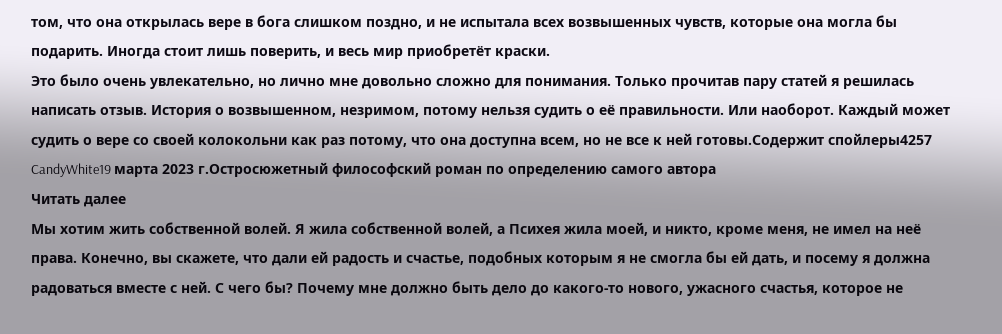том, что она открылась вере в бога слишком поздно, и не испытала всех возвышенных чувств, которые она могла бы подарить. Иногда стоит лишь поверить, и весь мир приобретёт краски.
Это было очень увлекательно, но лично мне довольно сложно для понимания. Только прочитав пару статей я решилась написать отзыв. История о возвышенном, незримом, потому нельзя судить о её правильности. Или наоборот. Каждый может судить о вере со своей колокольни как раз потому, что она доступна всем, но не все к ней готовы.Содержит спойлеры4257
CandyWhite19 марта 2023 г.Остросюжетный философский роман по определению самого автора
Читать далее
Мы хотим жить собственной волей. Я жила собственной волей, а Психея жила моей, и никто, кроме меня, не имел на неё права. Конечно, вы скажете, что дали ей радость и счастье, подобных которым я не смогла бы ей дать, и посему я должна радоваться вместе с ней. С чего бы? Почему мне должно быть дело до какого-то нового, ужасного счастья, которое не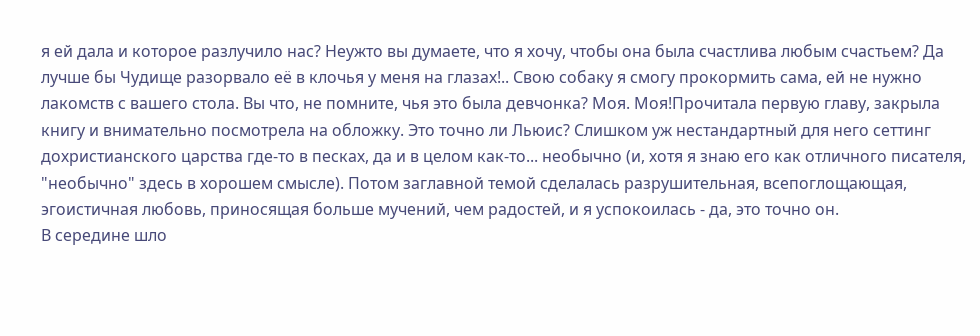я ей дала и которое разлучило нас? Неужто вы думаете, что я хочу, чтобы она была счастлива любым счастьем? Да лучше бы Чудище разорвало её в клочья у меня на глазах!.. Свою собаку я смогу прокормить сама, ей не нужно лакомств с вашего стола. Вы что, не помните, чья это была девчонка? Моя. Моя!Прочитала первую главу, закрыла книгу и внимательно посмотрела на обложку. Это точно ли Льюис? Слишком уж нестандартный для него сеттинг дохристианского царства где-то в песках, да и в целом как-то... необычно (и, хотя я знаю его как отличного писателя, "необычно" здесь в хорошем смысле). Потом заглавной темой сделалась разрушительная, всепоглощающая, эгоистичная любовь, приносящая больше мучений, чем радостей, и я успокоилась - да, это точно он.
В середине шло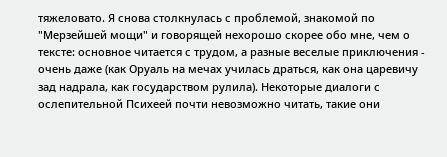тяжеловато. Я снова столкнулась с проблемой, знакомой по "Мерзейшей мощи" и говорящей нехорошо скорее обо мне, чем о тексте: основное читается с трудом, а разные веселые приключения - очень даже (как Оруаль на мечах училась драться, как она царевичу зад надрала, как государством рулила). Некоторые диалоги с ослепительной Психеей почти невозможно читать, такие они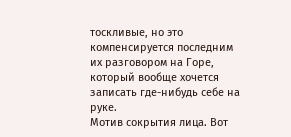тоскливые, но это компенсируется последним их разговором на Горе, который вообще хочется записать где-нибудь себе на руке.
Мотив сокрытия лица. Вот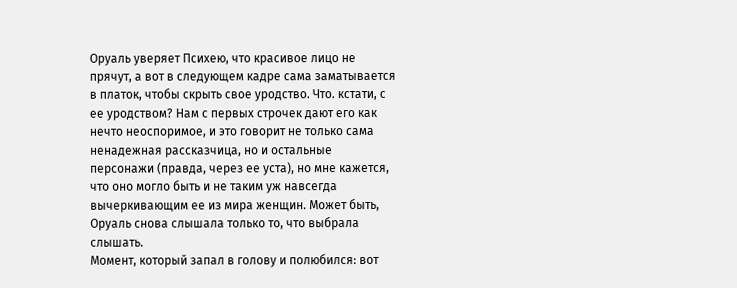Оруаль уверяет Психею, что красивое лицо не прячут, а вот в следующем кадре сама заматывается в платок, чтобы скрыть свое уродство. Что. кстати, с ее уродством? Нам с первых строчек дают его как нечто неоспоримое, и это говорит не только сама ненадежная рассказчица, но и остальные персонажи (правда, через ее уста), но мне кажется, что оно могло быть и не таким уж навсегда вычеркивающим ее из мира женщин. Может быть, Оруаль снова слышала только то, что выбрала слышать.
Момент, который запал в голову и полюбился: вот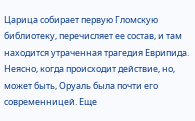Царица собирает первую Гломскую библиотеку, перечисляет ее состав, и там находится утраченная трагедия Еврипида. Неясно, когда происходит действие, но, может быть, Оруаль была почти его современницей. Еще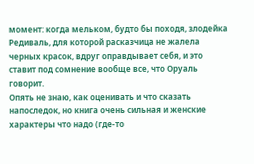момент: когда мельком, будто бы походя, злодейка Редиваль, для которой расказчица не жалела черных красок, вдруг оправдывает себя, и это ставит под сомнение вообще все, что Оруаль говорит.
Опять не знаю, как оценивать и что сказать напоследок, но книга очень сильная и женские характеры что надо (где-то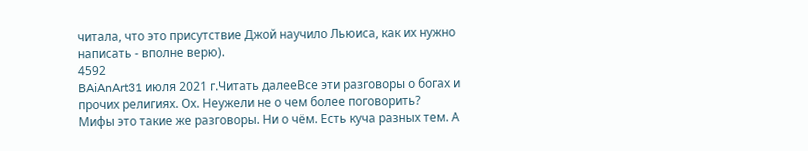читала, что это присутствие Джой научило Льюиса, как их нужно написать - вполне верю).
4592
BAiAnArt31 июля 2021 г.Читать далееВсе эти разговоры о богах и прочих религиях. Ох. Неужели не о чем более поговорить?
Мифы это такие же разговоры. Ни о чём. Есть куча разных тем. А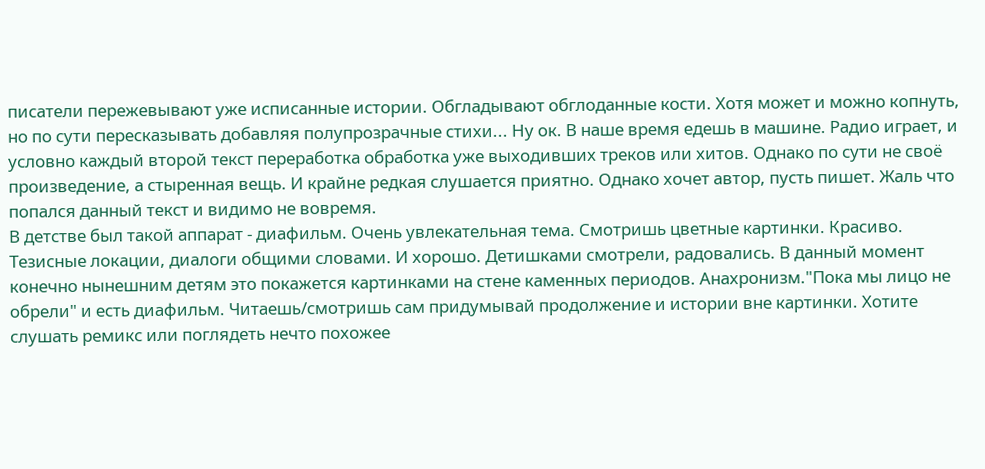писатели пережевывают уже исписанные истории. Обгладывают обглоданные кости. Хотя может и можно копнуть, но по сути пересказывать добавляя полупрозрачные стихи... Ну ок. В наше время едешь в машине. Радио играет, и условно каждый второй текст переработка обработка уже выходивших треков или хитов. Однако по сути не своё произведение, а стыренная вещь. И крайне редкая слушается приятно. Однако хочет автор, пусть пишет. Жаль что попался данный текст и видимо не вовремя.
В детстве был такой аппарат - диафильм. Очень увлекательная тема. Смотришь цветные картинки. Красиво. Тезисные локации, диалоги общими словами. И хорошо. Детишками смотрели, радовались. В данный момент конечно нынешним детям это покажется картинками на стене каменных периодов. Анахронизм."Пока мы лицо не обрели" и есть диафильм. Читаешь/смотришь сам придумывай продолжение и истории вне картинки. Хотите слушать ремикс или поглядеть нечто похожее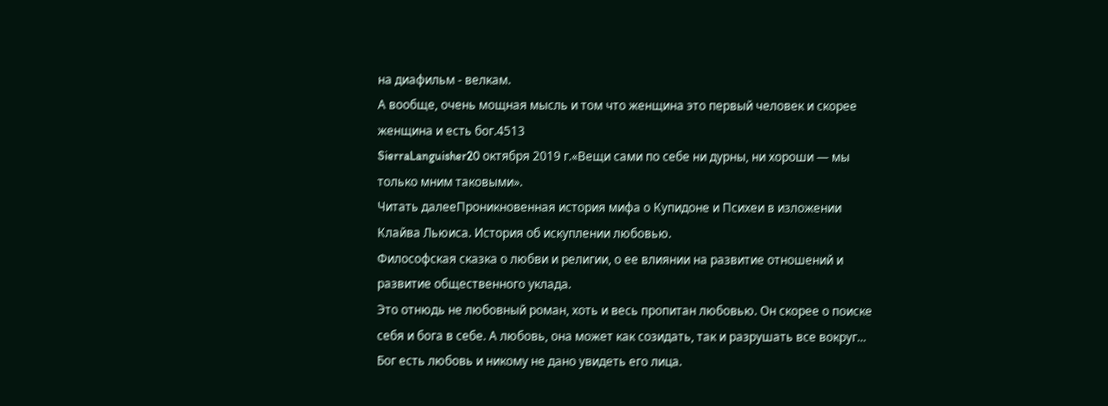на диафильм - велкам.
А вообще, очень мощная мысль и том что женщина это первый человек и скорее женщина и есть бог.4513
SierraLanguisher20 октября 2019 г.«Вещи сами по себе ни дурны, ни хороши — мы только мним таковыми».
Читать далееПроникновенная история мифа о Купидоне и Психеи в изложении Клайва Льюиса. История об искуплении любовью.
Философская сказка о любви и религии, о ее влиянии на развитие отношений и развитие общественного уклада.
Это отнюдь не любовный роман, хоть и весь пропитан любовью. Он скорее о поиске себя и бога в себе. А любовь, она может как созидать, так и разрушать все вокруг... Бог есть любовь и никому не дано увидеть его лица.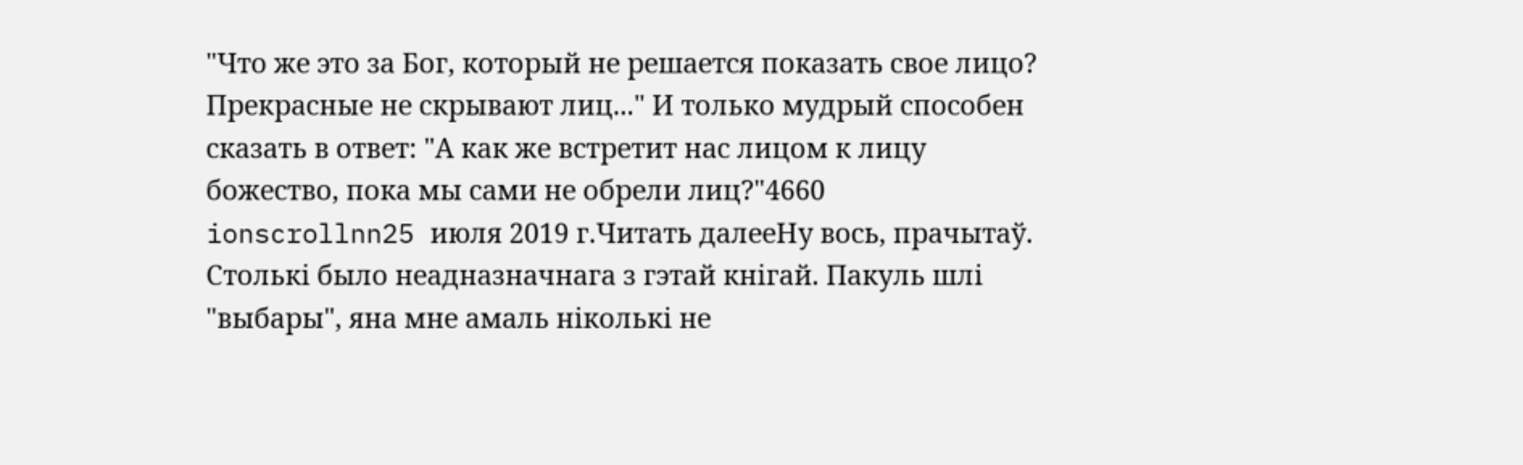"Что же это за Бог, который не решается показать свое лицо? Прекрасные не скрывают лиц..." И только мудрый способен сказать в ответ: "А как же встретит нас лицом к лицу божество, пока мы сами не обрели лиц?"4660
ionscrollnn25 июля 2019 г.Читать далееНу вось, прачытаў.
Столькі было неадназначнага з гэтай кнігай. Пакуль шлі "выбары", яна мне амаль ніколькі не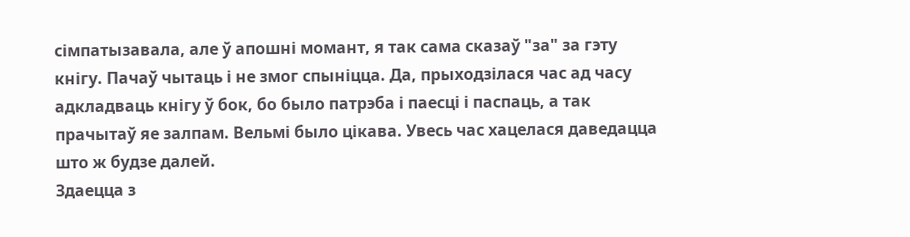сімпатызавала, але ў апошні момант, я так сама сказаў "за" за гэту кнігу. Пачаў чытаць і не змог спыніцца. Да, прыходзілася час ад часу адкладваць кнігу ў бок, бо было патрэба і паесці і паспаць, а так прачытаў яе залпам. Вельмі было цікава. Увесь час хацелася даведацца што ж будзе далей.
Здаецца з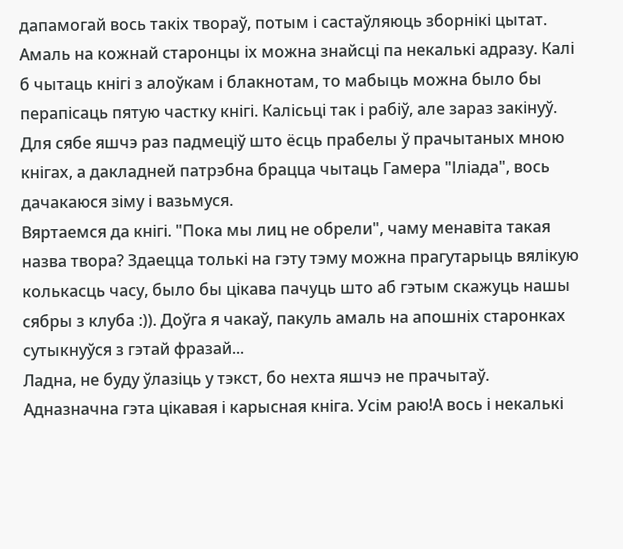дапамогай вось такіх твораў, потым і састаўляюць зборнікі цытат. Амаль на кожнай старонцы іх можна знайсці па некалькі адразу. Калі б чытаць кнігі з алоўкам і блакнотам, то мабыць можна было бы перапісаць пятую частку кнігі. Калісьці так і рабіў, але зараз закінуў.
Для сябе яшчэ раз падмеціў што ёсць прабелы ў прачытаных мною кнігах, а дакладней патрэбна брацца чытаць Гамера "Іліада", вось дачакаюся зіму і вазьмуся.
Вяртаемся да кнігі. "Пока мы лиц не обрели", чаму менавіта такая назва твора? Здаецца толькі на гэту тэму можна прагутарыць вялікую колькасць часу, было бы цікава пачуць што аб гэтым скажуць нашы сябры з клуба :)). Доўга я чакаў, пакуль амаль на апошніх старонках сутыкнуўся з гэтай фразай...
Ладна, не буду ўлазіць у тэкст, бо нехта яшчэ не прачытаў. Адназначна гэта цікавая і карысная кніга. Усім раю!А вось і некалькі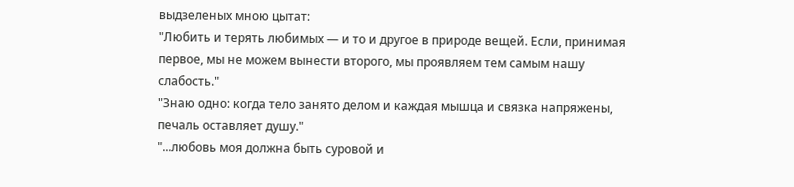выдзеленых мною цытат:
"Любить и терять любимых — и то и другое в природе вещей. Если, принимая первое, мы не можем вынести второго, мы проявляем тем самым нашу слабость."
"Знаю одно: когда тело занято делом и каждая мышца и связка напряжены, печаль оставляет душу."
"...любовь моя должна быть суровой и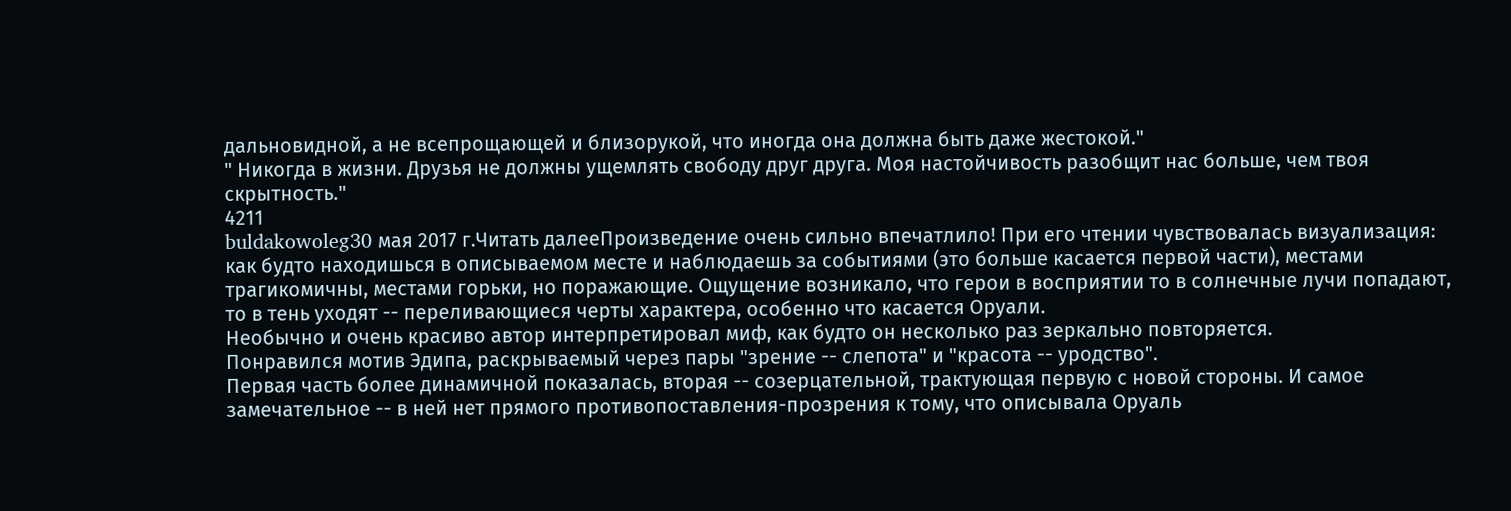дальновидной, а не всепрощающей и близорукой, что иногда она должна быть даже жестокой."
" Никогда в жизни. Друзья не должны ущемлять свободу друг друга. Моя настойчивость разобщит нас больше, чем твоя скрытность."
4211
buldakowoleg30 мая 2017 г.Читать далееПроизведение очень сильно впечатлило! При его чтении чувствовалась визуализация: как будто находишься в описываемом месте и наблюдаешь за событиями (это больше касается первой части), местами трагикомичны, местами горьки, но поражающие. Ощущение возникало, что герои в восприятии то в солнечные лучи попадают, то в тень уходят -- переливающиеся черты характера, особенно что касается Оруали.
Необычно и очень красиво автор интерпретировал миф, как будто он несколько раз зеркально повторяется.
Понравился мотив Эдипа, раскрываемый через пары "зрение -- слепота" и "красота -- уродство".
Первая часть более динамичной показалась, вторая -- созерцательной, трактующая первую с новой стороны. И самое замечательное -- в ней нет прямого противопоставления-прозрения к тому, что описывала Оруаль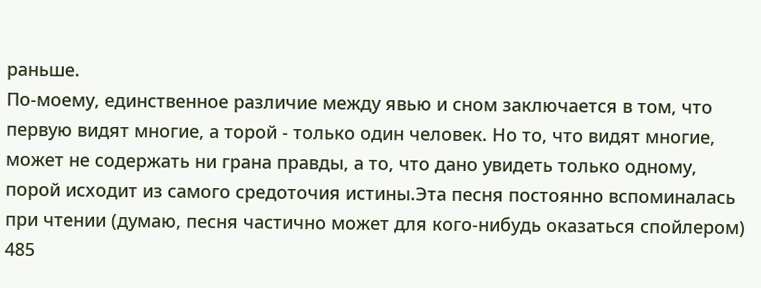раньше.
По-моему, единственное различие между явью и сном заключается в том, что первую видят многие, а торой - только один человек. Но то, что видят многие, может не содержать ни грана правды, а то, что дано увидеть только одному, порой исходит из самого средоточия истины.Эта песня постоянно вспоминалась при чтении (думаю, песня частично может для кого-нибудь оказаться спойлером)
485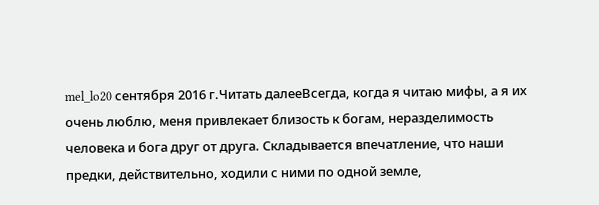mel_lo20 сентября 2016 г.Читать далееВсегда, когда я читаю мифы, а я их очень люблю, меня привлекает близость к богам, неразделимость человека и бога друг от друга. Складывается впечатление, что наши предки, действительно, ходили с ними по одной земле,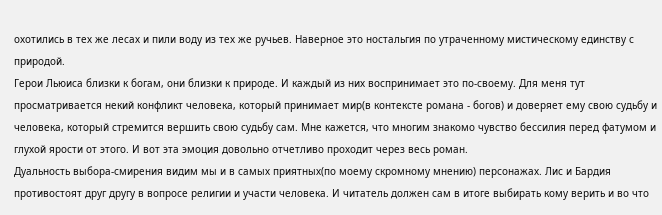охотились в тех же лесах и пили воду из тех же ручьев. Наверное это ностальгия по утраченному мистическому единству с природой.
Герои Льюиса близки к богам, они близки к природе. И каждый из них воспринимает это по-своему. Для меня тут просматривается некий конфликт человека, который принимает мир(в контексте романа - богов) и доверяет ему свою судьбу и человека, который стремится вершить свою судьбу сам. Мне кажется, что многим знакомо чувство бессилия перед фатумом и глухой ярости от этого. И вот эта эмоция довольно отчетливо проходит через весь роман.
Дуальность выбора-смирения видим мы и в самых приятных(по моему скромному мнению) персонажах. Лис и Бардия противостоят друг другу в вопросе религии и участи человека. И читатель должен сам в итоге выбирать кому верить и во что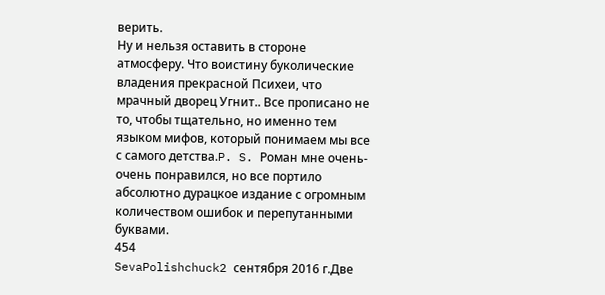верить.
Ну и нельзя оставить в стороне атмосферу. Что воистину буколические владения прекрасной Психеи, что мрачный дворец Угнит.. Все прописано не то, чтобы тщательно, но именно тем языком мифов, который понимаем мы все с самого детства.P. S. Роман мне очень-очень понравился, но все портило абсолютно дурацкое издание с огромным количеством ошибок и перепутанными буквами.
454
SevaPolishchuck2 сентября 2016 г.Две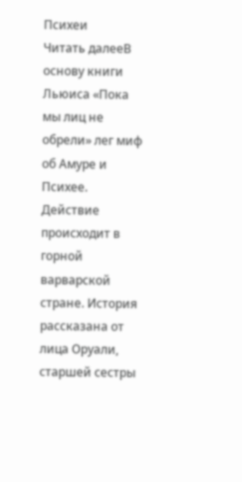Психеи
Читать далееВ основу книги Льюиса «Пока мы лиц не обрели» лег миф об Амуре и Психее. Действие происходит в горной варварской стране. История рассказана от лица Оруали, старшей сестры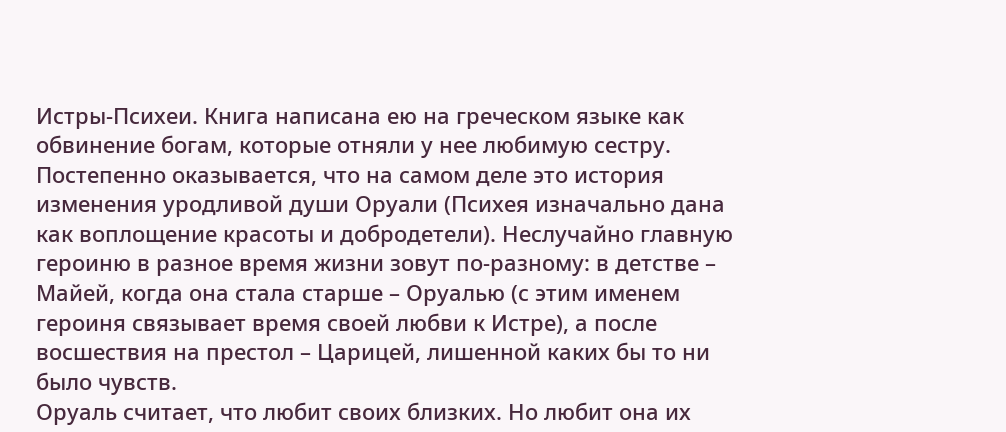Истры-Психеи. Книга написана ею на греческом языке как обвинение богам, которые отняли у нее любимую сестру.
Постепенно оказывается, что на самом деле это история изменения уродливой души Оруали (Психея изначально дана как воплощение красоты и добродетели). Неслучайно главную героиню в разное время жизни зовут по-разному: в детстве – Майей, когда она стала старше – Оруалью (с этим именем героиня связывает время своей любви к Истре), а после восшествия на престол – Царицей, лишенной каких бы то ни было чувств.
Оруаль считает, что любит своих близких. Но любит она их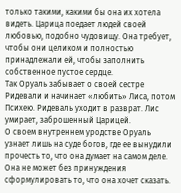только такими, какими бы она их хотела видеть. Царица поедает людей своей любовью, подобно чудовищу. Она требует, чтобы они целиком и полностью принадлежали ей, чтобы заполнить собственное пустое сердце.
Так Оруаль забывает о своей сестре Ридевали и начинает «любить» Лиса, потом Психею. Ридеваль уходит в разврат. Лис умирает, заброшенный Царицей.
О своем внутреннем уродстве Оруаль узнает лишь на суде богов, где ее вынудили прочесть то, что она думает на самом деле. Она не может без принуждения сформулировать то, что она хочет сказать.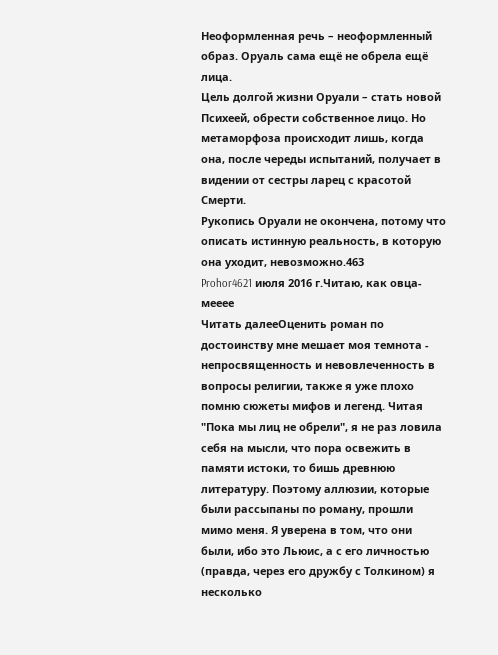Неоформленная речь – неоформленный образ. Оруаль сама ещё не обрела ещё лица.
Цель долгой жизни Оруали – стать новой Психеей, обрести собственное лицо. Но метаморфоза происходит лишь, когда она, после череды испытаний, получает в видении от сестры ларец с красотой Смерти.
Рукопись Оруали не окончена, потому что описать истинную реальность, в которую она уходит, невозможно.463
Prohor4621 июля 2016 г.Читаю, как овца-мееее
Читать далееОценить роман по достоинству мне мешает моя темнота - непросвященность и невовлеченность в вопросы религии, также я уже плохо помню сюжеты мифов и легенд. Читая "Пока мы лиц не обрели", я не раз ловила себя на мысли, что пора освежить в памяти истоки, то бишь древнюю литературу. Поэтому аллюзии, которые были рассыпаны по роману, прошли мимо меня. Я уверена в том, что они были, ибо это Льюис, а с его личностью (правда, через его дружбу с Толкином) я несколько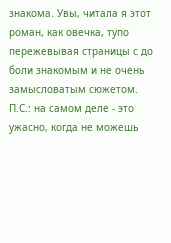знакома. Увы, читала я этот роман, как овечка, тупо пережевывая страницы с до боли знакомым и не очень замысловатым сюжетом.
П.С.: на самом деле - это ужасно, когда не можешь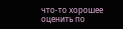что-то хорошее оценить по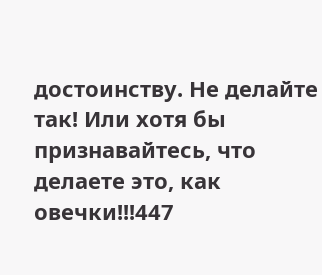достоинству. Не делайте так! Или хотя бы признавайтесь, что делаете это, как овечки!!!447